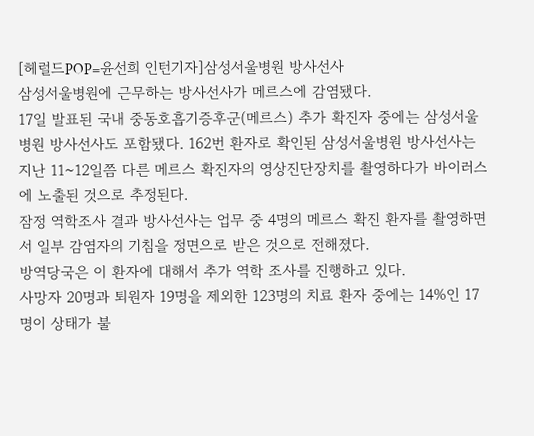[헤럴드POP=윤선희 인턴기자]삼성서울병원 방사선사
삼성서울병원에 근무하는 방사선사가 메르스에 감염됐다.
17일 발표된 국내 중동호흡기증후군(메르스) 추가 확진자 중에는 삼성서울병원 방사선사도 포함됐다. 162번 환자로 확인된 삼성서울병원 방사선사는 지난 11~12일쯤 다른 메르스 확진자의 영상진단장치를 촬영하다가 바이러스에 노출된 것으로 추정된다.
잠정 역학조사 결과 방사선사는 업무 중 4명의 메르스 확진 환자를 촬영하면서 일부 감염자의 기침을 정면으로 받은 것으로 전해졌다.
방역당국은 이 환자에 대해서 추가 역학 조사를 진행하고 있다.
사망자 20명과 퇴원자 19명을 제외한 123명의 치료 환자 중에는 14%인 17명이 상태가 불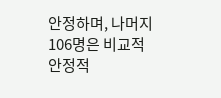안정하며, 나머지 106명은 비교적 안정적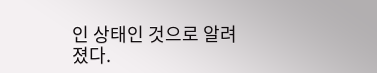인 상태인 것으로 알려졌다.